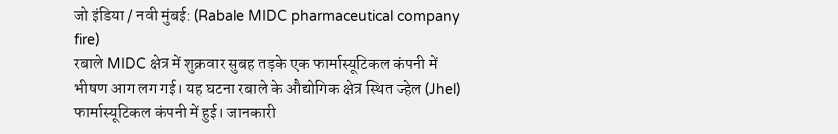जो इंडिया / नवी मुंबई: (Rabale MIDC pharmaceutical company fire)
रबाले MIDC क्षेत्र में शुक्रवार सुबह तड़के एक फार्मास्यूटिकल कंपनी में भीषण आग लग गई। यह घटना रबाले के औद्योगिक क्षेत्र स्थित ज्हेल (Jhel) फार्मास्यूटिकल कंपनी में हुई। जानकारी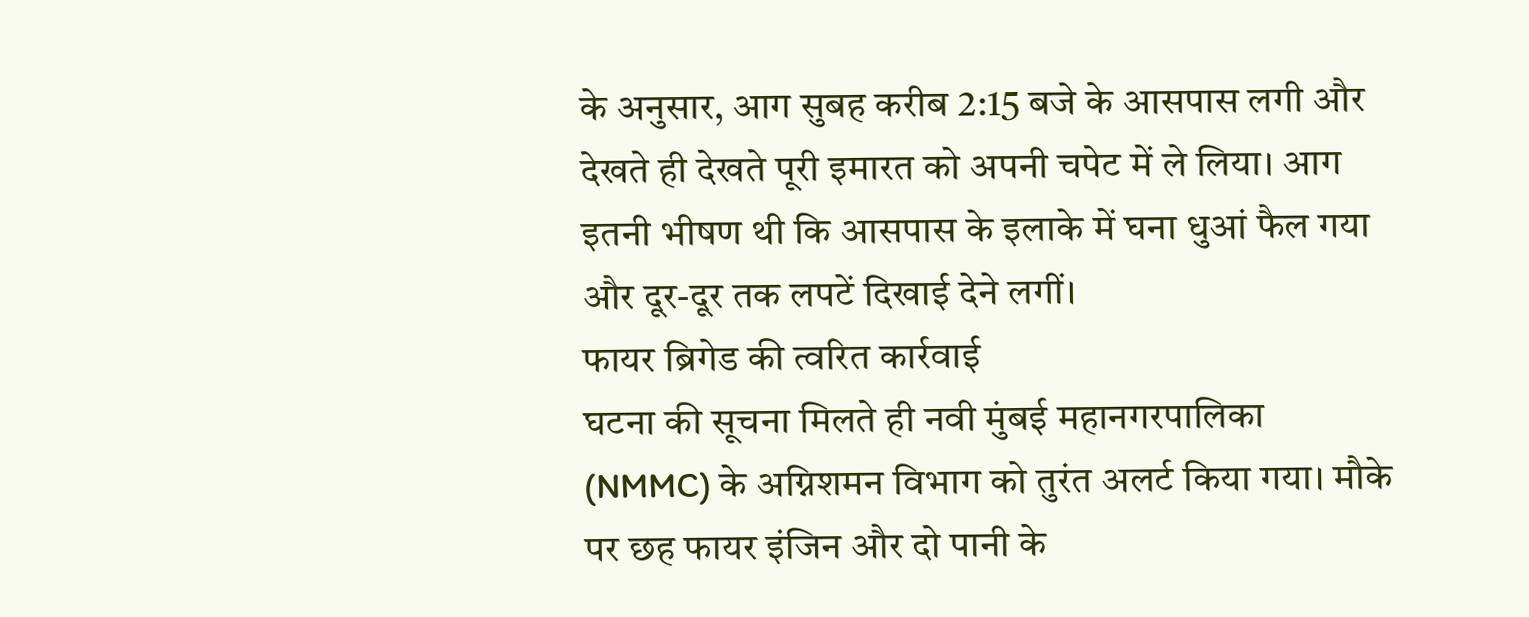के अनुसार, आग सुबह करीब 2:15 बजे के आसपास लगी और देखते ही देखते पूरी इमारत को अपनी चपेट में ले लिया। आग इतनी भीषण थी कि आसपास के इलाके में घना धुआं फैल गया और दूर-दूर तक लपटें दिखाई देने लगीं।
फायर ब्रिगेड की त्वरित कार्रवाई
घटना की सूचना मिलते ही नवी मुंबई महानगरपालिका (NMMC) के अग्निशमन विभाग को तुरंत अलर्ट किया गया। मौके पर छह फायर इंजिन और दो पानी के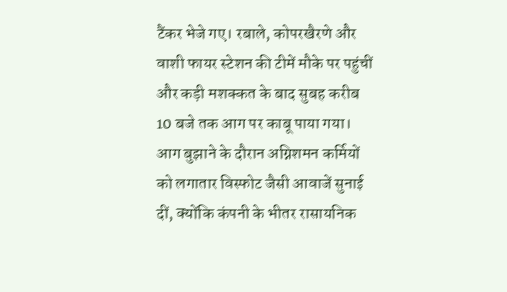टैंकर भेजे गए। रबाले, कोपरखैरणे और वाशी फायर स्टेशन की टीमें मौके पर पहुंचीं और कड़ी मशक्कत के बाद सुबह करीब 10 बजे तक आग पर काबू पाया गया। आग बुझाने के दौरान अग्निशमन कर्मियों को लगातार विस्फोट जैसी आवाजें सुनाई दीं, क्योंकि कंपनी के भीतर रासायनिक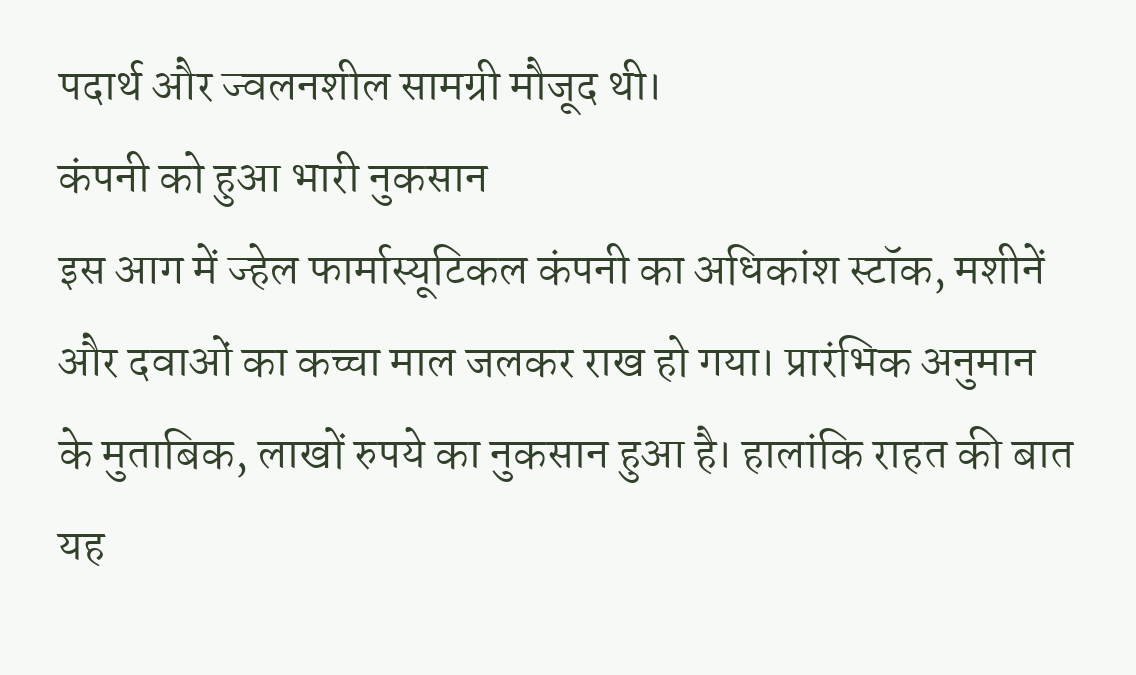पदार्थ और ज्वलनशील सामग्री मौजूद थी।
कंपनी को हुआ भारी नुकसान
इस आग में ज्हेल फार्मास्यूटिकल कंपनी का अधिकांश स्टॉक, मशीनें और दवाओं का कच्चा माल जलकर राख हो गया। प्रारंभिक अनुमान के मुताबिक, लाखों रुपये का नुकसान हुआ है। हालांकि राहत की बात यह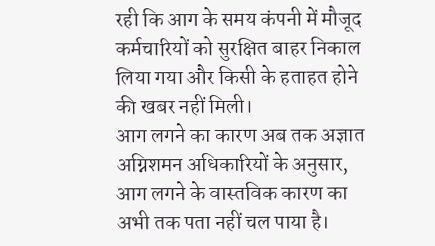रही कि आग के समय कंपनी में मौजूद कर्मचारियों को सुरक्षित बाहर निकाल लिया गया और किसी के हताहत होने की खबर नहीं मिली।
आग लगने का कारण अब तक अज्ञात
अग्निशमन अधिकारियों के अनुसार, आग लगने के वास्तविक कारण का अभी तक पता नहीं चल पाया है।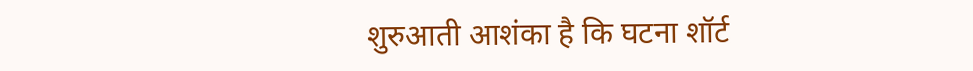शुरुआती आशंका है कि घटना शॉर्ट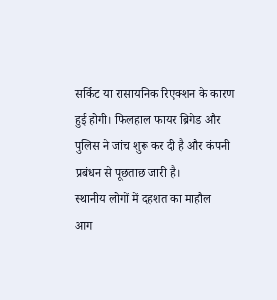सर्किट या रासायनिक रिएक्शन के कारण हुई होगी। फिलहाल फायर ब्रिगेड और पुलिस ने जांच शुरू कर दी है और कंपनी प्रबंधन से पूछताछ जारी है।
स्थानीय लोगों में दहशत का माहौल
आग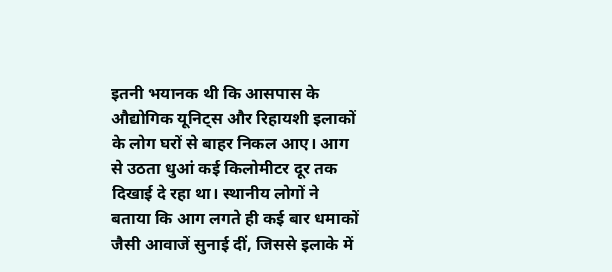इतनी भयानक थी कि आसपास के औद्योगिक यूनिट्स और रिहायशी इलाकों के लोग घरों से बाहर निकल आए। आग से उठता धुआं कई किलोमीटर दूर तक दिखाई दे रहा था। स्थानीय लोगों ने बताया कि आग लगते ही कई बार धमाकों जैसी आवाजें सुनाई दीं, जिससे इलाके में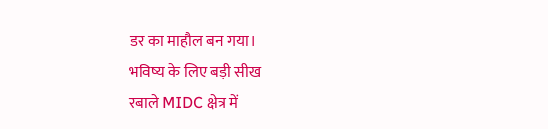डर का माहौल बन गया।
भविष्य के लिए बड़ी सीख
रबाले MIDC क्षेत्र में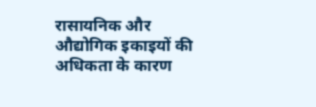रासायनिक और औद्योगिक इकाइयों की अधिकता के कारण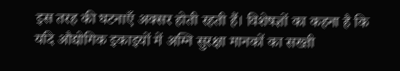इस तरह की घटनाएँ अक्सर होती रहती हैं। विशेषज्ञों का कहना है कि यदि औद्योगिक इकाइयों में अग्नि सुरक्षा मानकों का सख्ती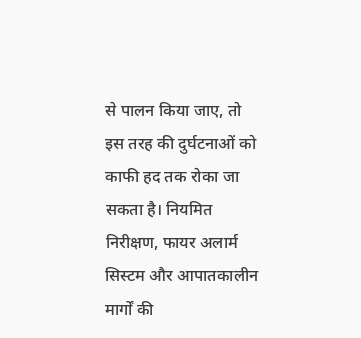से पालन किया जाए, तो इस तरह की दुर्घटनाओं को काफी हद तक रोका जा सकता है। नियमित निरीक्षण, फायर अलार्म सिस्टम और आपातकालीन मार्गों की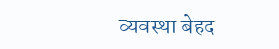व्यवस्था बेहद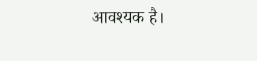आवश्यक है।